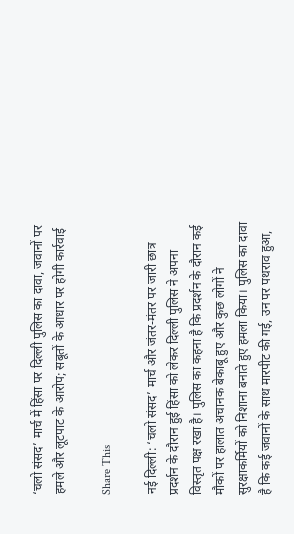‘चलो संसद’ मार्च में हिंसा पर दिल्ली पुलिस का दावा, जवानों पर हमले और लूटपाट के आरोप; सबूतों के आधार पर होगी कार्रवाई

Share This

नई दिल्ली: ‘चलो संसद’ मार्च और जंतर-मंतर पर जारी छात्र प्रदर्शन के दौरान हुई हिंसा को लेकर दिल्ली पुलिस ने अपना विस्तृत पक्ष रखा है। पुलिस का कहना है कि प्रदर्शन के दौरान कई मौकों पर हालात अचानक बेकाबू हुए और कुछ लोगों ने सुरक्षाकर्मियों को निशाना बनाते हुए हमला किया। पुलिस का दावा है कि कई जवानों के साथ मारपीट की गई, उन पर पथराव हुआ,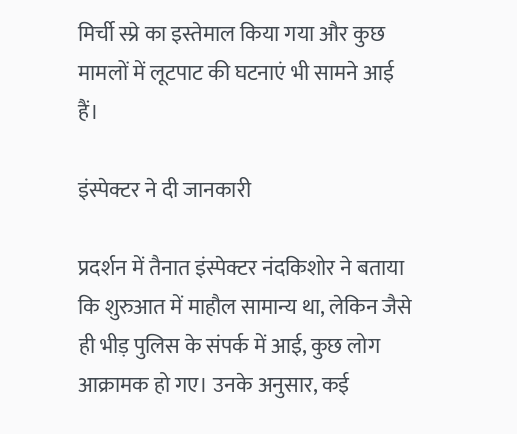मिर्ची स्प्रे का इस्तेमाल किया गया और कुछ मामलों में लूटपाट की घटनाएं भी सामने आई हैं।

इंस्पेक्टर ने दी जानकारी

प्रदर्शन में तैनात इंस्पेक्टर नंदकिशोर ने बताया कि शुरुआत में माहौल सामान्य था, लेकिन जैसे ही भीड़ पुलिस के संपर्क में आई, कुछ लोग आक्रामक हो गए। उनके अनुसार, कई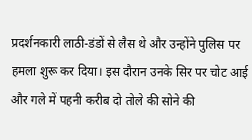प्रदर्शनकारी लाठी-डंडों से लैस थे और उन्होंने पुलिस पर हमला शुरू कर दिया। इस दौरान उनके सिर पर चोट आई और गले में पहनी करीब दो तोले की सोने की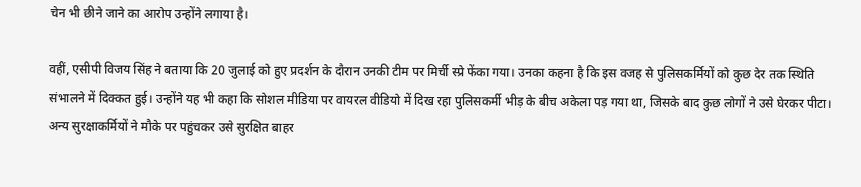चेन भी छीने जाने का आरोप उन्होंने लगाया है।

वहीं, एसीपी विजय सिंह ने बताया कि 20 जुलाई को हुए प्रदर्शन के दौरान उनकी टीम पर मिर्ची स्प्रे फेंका गया। उनका कहना है कि इस वजह से पुलिसकर्मियों को कुछ देर तक स्थिति संभालने में दिक्कत हुई। उन्होंने यह भी कहा कि सोशल मीडिया पर वायरल वीडियो में दिख रहा पुलिसकर्मी भीड़ के बीच अकेला पड़ गया था, जिसके बाद कुछ लोगों ने उसे घेरकर पीटा। अन्य सुरक्षाकर्मियों ने मौके पर पहुंचकर उसे सुरक्षित बाहर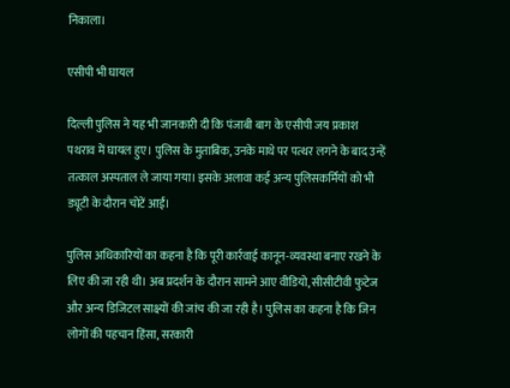निकाला।

एसीपी भी घायल

दिल्ली पुलिस ने यह भी जानकारी दी कि पंजाबी बाग के एसीपी जय प्रकाश पथराव में घायल हुए। पुलिस के मुताबिक, उनके माथे पर पत्थर लगने के बाद उन्हें तत्काल अस्पताल ले जाया गया। इसके अलावा कई अन्य पुलिसकर्मियों को भी ड्यूटी के दौरान चोटें आईं।

पुलिस अधिकारियों का कहना है कि पूरी कार्रवाई कानून-व्यवस्था बनाए रखने के लिए की जा रही थी। अब प्रदर्शन के दौरान सामने आए वीडियो, सीसीटीवी फुटेज और अन्य डिजिटल साक्ष्यों की जांच की जा रही है। पुलिस का कहना है कि जिन लोगों की पहचान हिंसा, सरकारी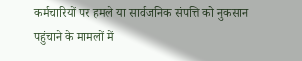कर्मचारियों पर हमले या सार्वजनिक संपत्ति को नुकसान पहुंचाने के मामलों में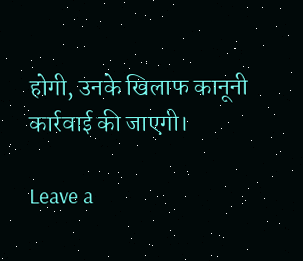होगी, उनके खिलाफ कानूनी कार्रवाई की जाएगी।

Leave a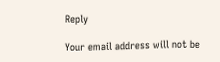Reply

Your email address will not be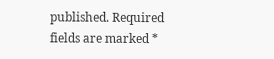published. Required fields are marked *